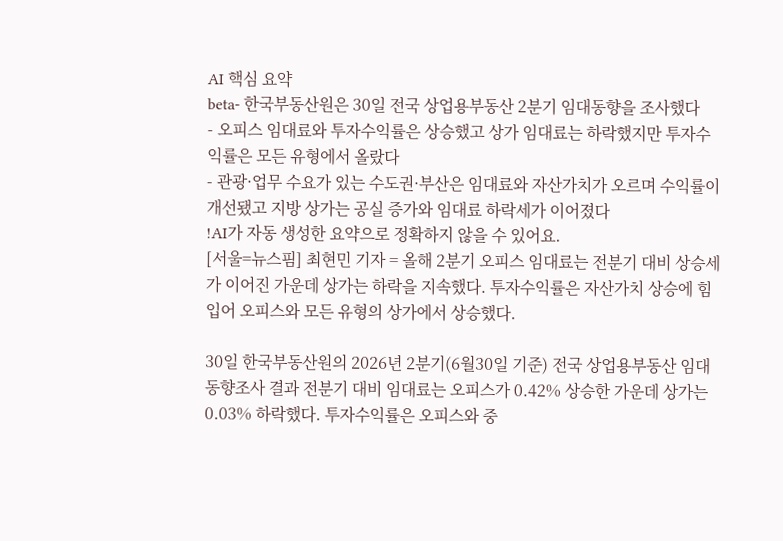AI 핵심 요약
beta- 한국부동산원은 30일 전국 상업용부동산 2분기 임대동향을 조사했다
- 오피스 임대료와 투자수익률은 상승했고 상가 임대료는 하락했지만 투자수익률은 모든 유형에서 올랐다
- 관광·업무 수요가 있는 수도권·부산은 임대료와 자산가치가 오르며 수익률이 개선됐고 지방 상가는 공실 증가와 임대료 하락세가 이어졌다
!AI가 자동 생성한 요약으로 정확하지 않을 수 있어요.
[서울=뉴스핌] 최현민 기자 = 올해 2분기 오피스 임대료는 전분기 대비 상승세가 이어진 가운데 상가는 하락을 지속했다. 투자수익률은 자산가치 상승에 힘입어 오피스와 모든 유형의 상가에서 상승했다.

30일 한국부동산원의 2026년 2분기(6월30일 기준) 전국 상업용부동산 임대동향조사 결과 전분기 대비 임대료는 오피스가 0.42% 상승한 가운데 상가는 0.03% 하락했다. 투자수익률은 오피스와 중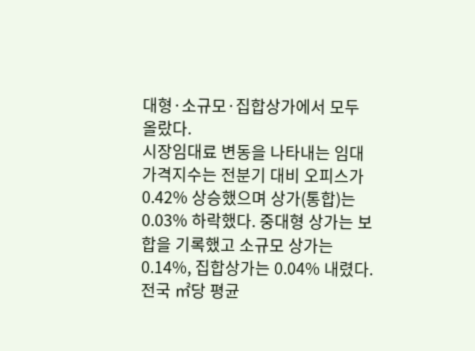대형·소규모·집합상가에서 모두 올랐다.
시장임대료 변동을 나타내는 임대가격지수는 전분기 대비 오피스가 0.42% 상승했으며 상가(통합)는 0.03% 하락했다. 중대형 상가는 보합을 기록했고 소규모 상가는 0.14%, 집합상가는 0.04% 내렸다.
전국 ㎡당 평균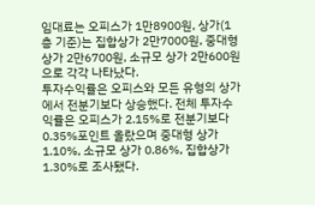임대료는 오피스가 1만8900원, 상가(1층 기준)는 집합상가 2만7000원, 중대형 상가 2만6700원, 소규모 상가 2만600원으로 각각 나타났다.
투자수익률은 오피스와 모든 유형의 상가에서 전분기보다 상승했다. 전체 투자수익률은 오피스가 2.15%로 전분기보다 0.35%포인트 올랐으며 중대형 상가 1.10%, 소규모 상가 0.86%, 집합상가 1.30%로 조사됐다.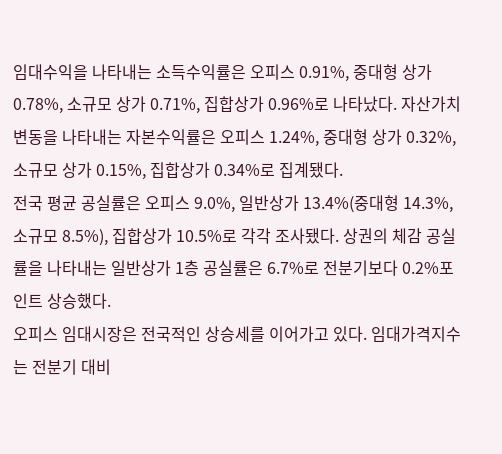임대수익을 나타내는 소득수익률은 오피스 0.91%, 중대형 상가 0.78%, 소규모 상가 0.71%, 집합상가 0.96%로 나타났다. 자산가치 변동을 나타내는 자본수익률은 오피스 1.24%, 중대형 상가 0.32%, 소규모 상가 0.15%, 집합상가 0.34%로 집계됐다.
전국 평균 공실률은 오피스 9.0%, 일반상가 13.4%(중대형 14.3%, 소규모 8.5%), 집합상가 10.5%로 각각 조사됐다. 상권의 체감 공실률을 나타내는 일반상가 1층 공실률은 6.7%로 전분기보다 0.2%포인트 상승했다.
오피스 임대시장은 전국적인 상승세를 이어가고 있다. 임대가격지수는 전분기 대비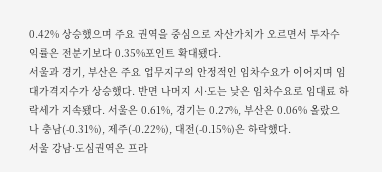0.42% 상승했으며 주요 권역을 중심으로 자산가치가 오르면서 투자수익률은 전분기보다 0.35%포인트 확대됐다.
서울과 경기, 부산은 주요 업무지구의 안정적인 임차수요가 이어지며 임대가격지수가 상승했다. 반면 나머지 시·도는 낮은 임차수요로 임대료 하락세가 지속됐다. 서울은 0.61%, 경기는 0.27%, 부산은 0.06% 올랐으나 충남(-0.31%), 제주(-0.22%), 대전(-0.15%)은 하락했다.
서울 강남·도심권역은 프라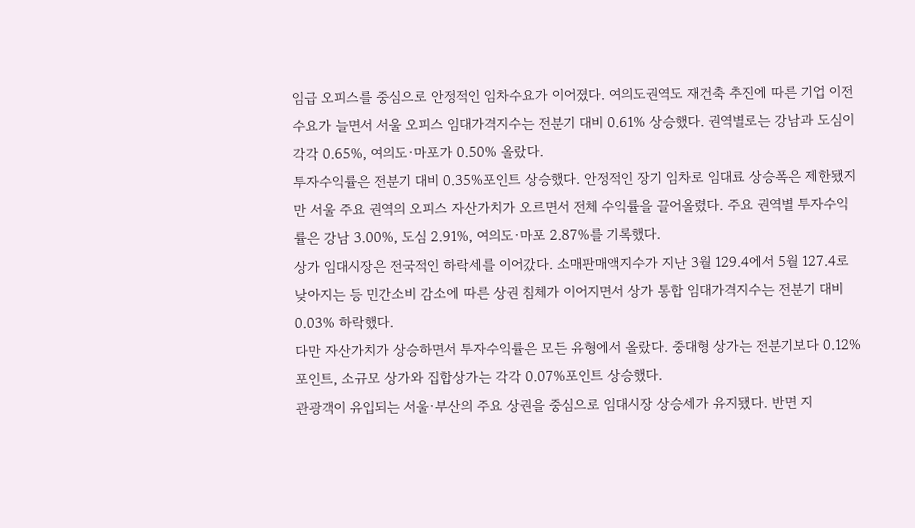임급 오피스를 중심으로 안정적인 임차수요가 이어졌다. 여의도권역도 재건축 추진에 따른 기업 이전 수요가 늘면서 서울 오피스 임대가격지수는 전분기 대비 0.61% 상승했다. 권역별로는 강남과 도심이 각각 0.65%, 여의도·마포가 0.50% 올랐다.
투자수익률은 전분기 대비 0.35%포인트 상승했다. 안정적인 장기 임차로 임대료 상승폭은 제한됐지만 서울 주요 권역의 오피스 자산가치가 오르면서 전체 수익률을 끌어올렸다. 주요 권역별 투자수익률은 강남 3.00%, 도심 2.91%, 여의도·마포 2.87%를 기록했다.
상가 임대시장은 전국적인 하락세를 이어갔다. 소매판매액지수가 지난 3월 129.4에서 5월 127.4로 낮아지는 등 민간소비 감소에 따른 상권 침체가 이어지면서 상가 통합 임대가격지수는 전분기 대비 0.03% 하락했다.
다만 자산가치가 상승하면서 투자수익률은 모든 유형에서 올랐다. 중대형 상가는 전분기보다 0.12%포인트, 소규모 상가와 집합상가는 각각 0.07%포인트 상승했다.
관광객이 유입되는 서울·부산의 주요 상권을 중심으로 임대시장 상승세가 유지됐다. 반면 지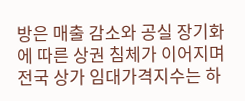방은 매출 감소와 공실 장기화에 따른 상권 침체가 이어지며 전국 상가 임대가격지수는 하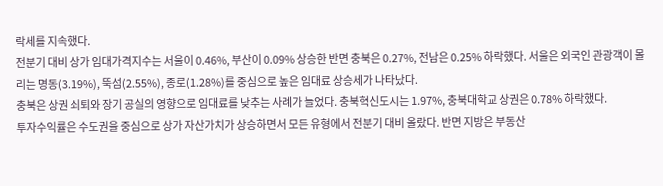락세를 지속했다.
전분기 대비 상가 임대가격지수는 서울이 0.46%, 부산이 0.09% 상승한 반면 충북은 0.27%, 전남은 0.25% 하락했다. 서울은 외국인 관광객이 몰리는 명동(3.19%), 뚝섬(2.55%), 종로(1.28%)를 중심으로 높은 임대료 상승세가 나타났다.
충북은 상권 쇠퇴와 장기 공실의 영향으로 임대료를 낮추는 사례가 늘었다. 충북혁신도시는 1.97%, 충북대학교 상권은 0.78% 하락했다.
투자수익률은 수도권을 중심으로 상가 자산가치가 상승하면서 모든 유형에서 전분기 대비 올랐다. 반면 지방은 부동산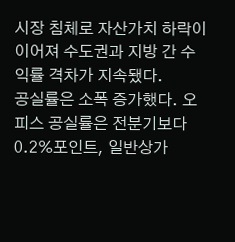시장 침체로 자산가치 하락이 이어져 수도권과 지방 간 수익률 격차가 지속됐다.
공실률은 소폭 증가했다. 오피스 공실률은 전분기보다 0.2%포인트, 일반상가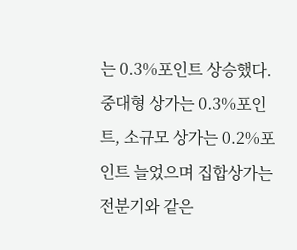는 0.3%포인트 상승했다. 중대형 상가는 0.3%포인트, 소규모 상가는 0.2%포인트 늘었으며 집합상가는 전분기와 같은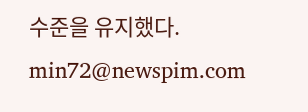수준을 유지했다.
min72@newspim.com